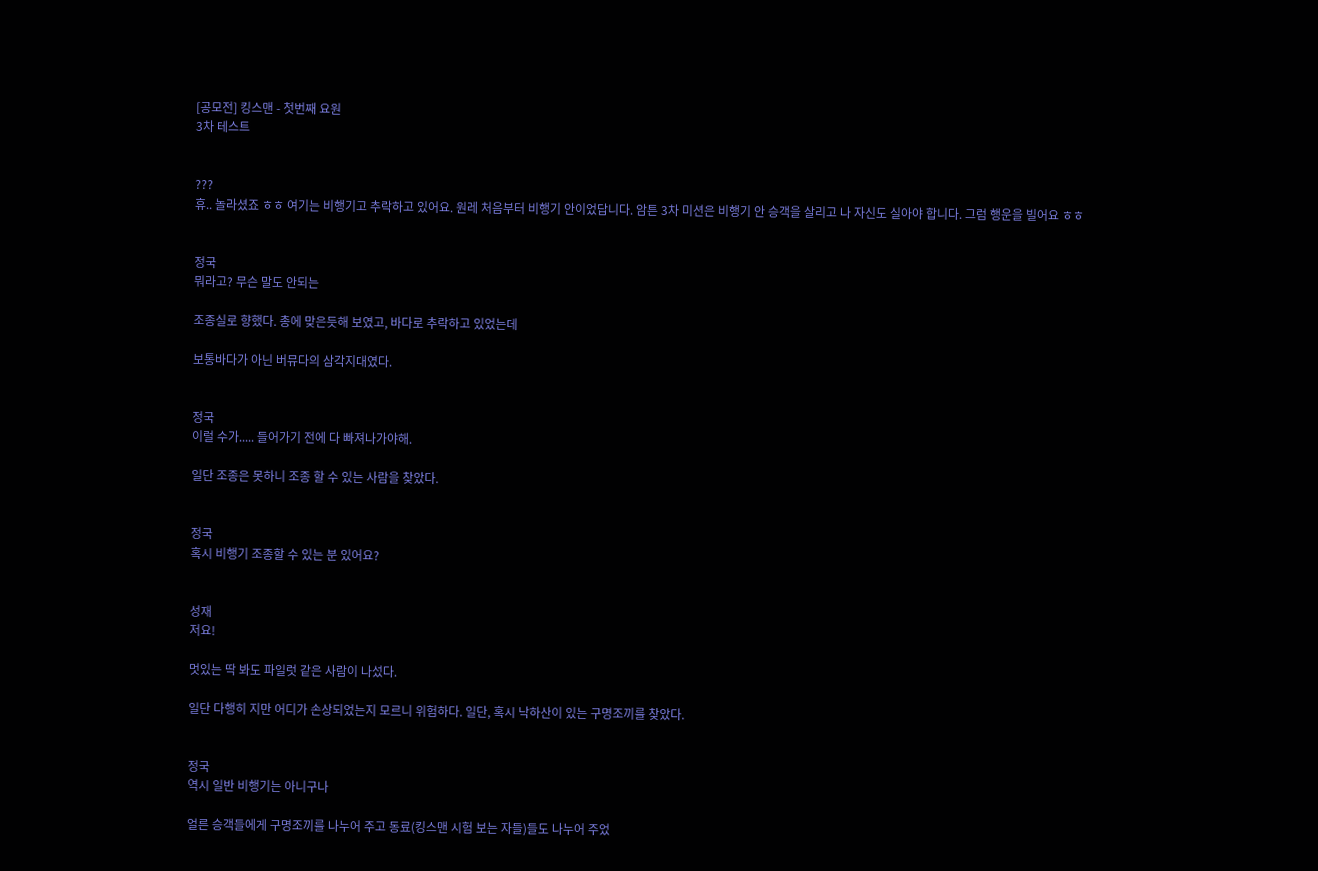[공모전] 킹스맨 - 첫번째 요원
3차 테스트


???
휴.. 놀라셨죠 ㅎㅎ 여기는 비행기고 추락하고 있어요. 원레 처음부터 비행기 안이었답니다. 암튼 3차 미션은 비행기 안 승객을 살리고 나 자신도 실아야 합니다. 그럼 행운을 빌어요 ㅎㅎ


정국
뭐라고? 무슨 말도 안되는

조종실로 향했다. 총에 맞은듯해 보였고, 바다로 추락하고 있었는데

보통바다가 아닌 버뮤다의 삼각지대였다.


정국
이럴 수가..... 들어가기 전에 다 빠져나가야해.

일단 조종은 못하니 조종 할 수 있는 사람을 찾았다.


정국
혹시 비행기 조종할 수 있는 분 있어요?


성재
저요!

멋있는 딱 봐도 파일럿 같은 사람이 나섰다.

일단 다행히 지만 어디가 손상되었는지 모르니 위험하다. 일단, 혹시 낙하산이 있는 구명조끼를 찾았다.


정국
역시 일반 비행기는 아니구나

얼른 승객들에게 구명조끼를 나누어 주고 동료(킹스맨 시험 보는 자들)들도 나누어 주었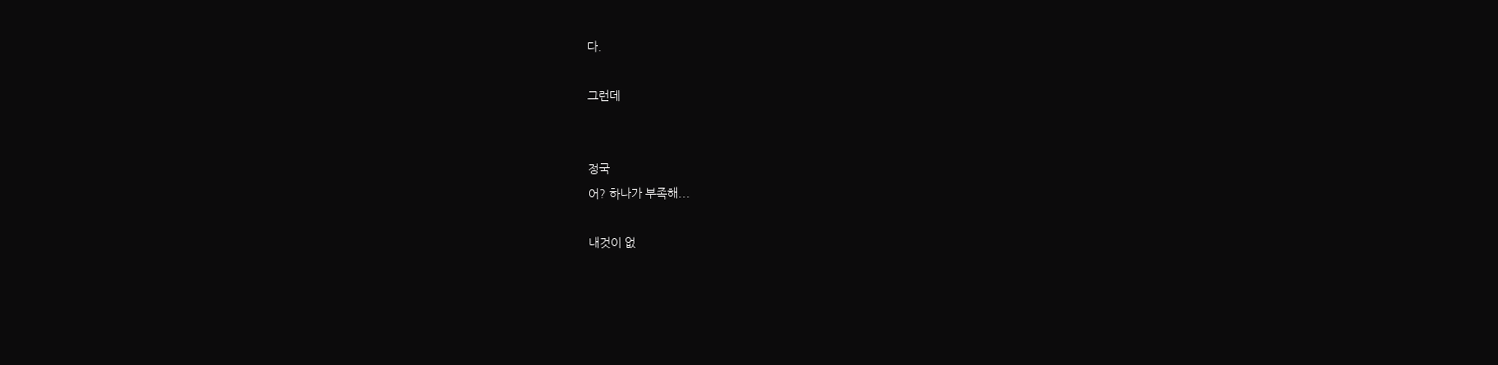다.

그런데


정국
어? 하나가 부족해...

내것이 없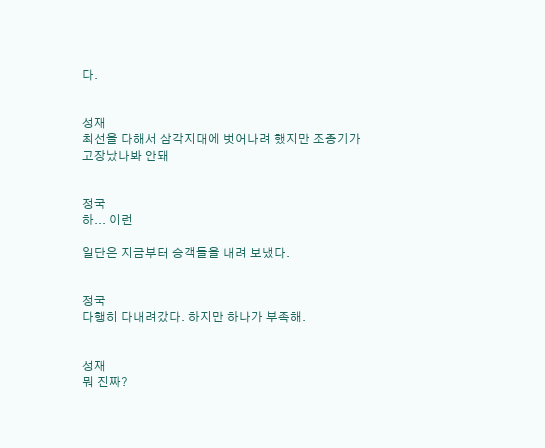다.


성재
최선을 다해서 삼각지대에 벗어나려 했지만 조종기가 고장났나봐 안돼


정국
하... 이런

일단은 지금부터 승객들을 내려 보냈다.


정국
다행히 다내려갔다. 하지만 하나가 부족해.


성재
뭐 진짜?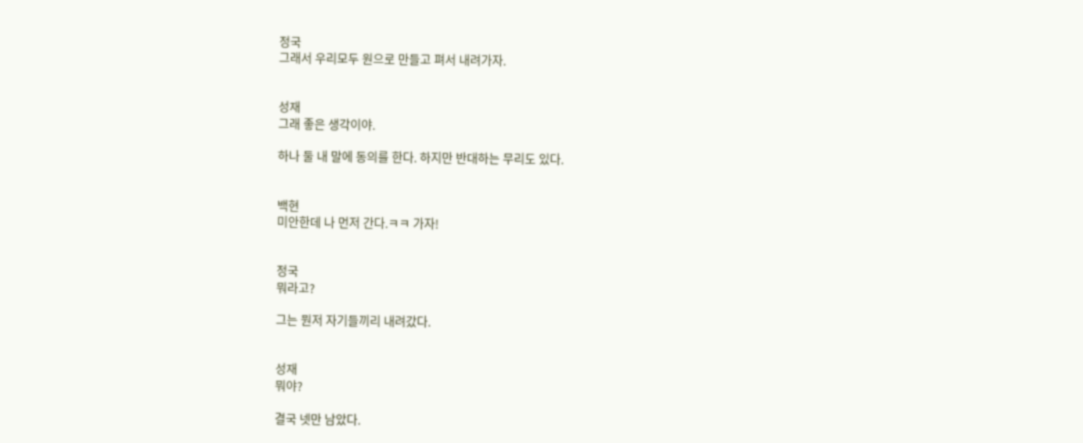정국
그래서 우리모두 원으로 만들고 펴서 내려가자.


성재
그래 좋은 생각이야.

하나 둘 내 말에 동의를 한다. 하지만 반대하는 무리도 있다.


백현
미안한데 나 먼저 간다.ㅋㅋ 가자!


정국
뭐라고?

그는 뭔저 자기들끼리 내려갔다.


성재
뭐야?

결국 넷만 남았다.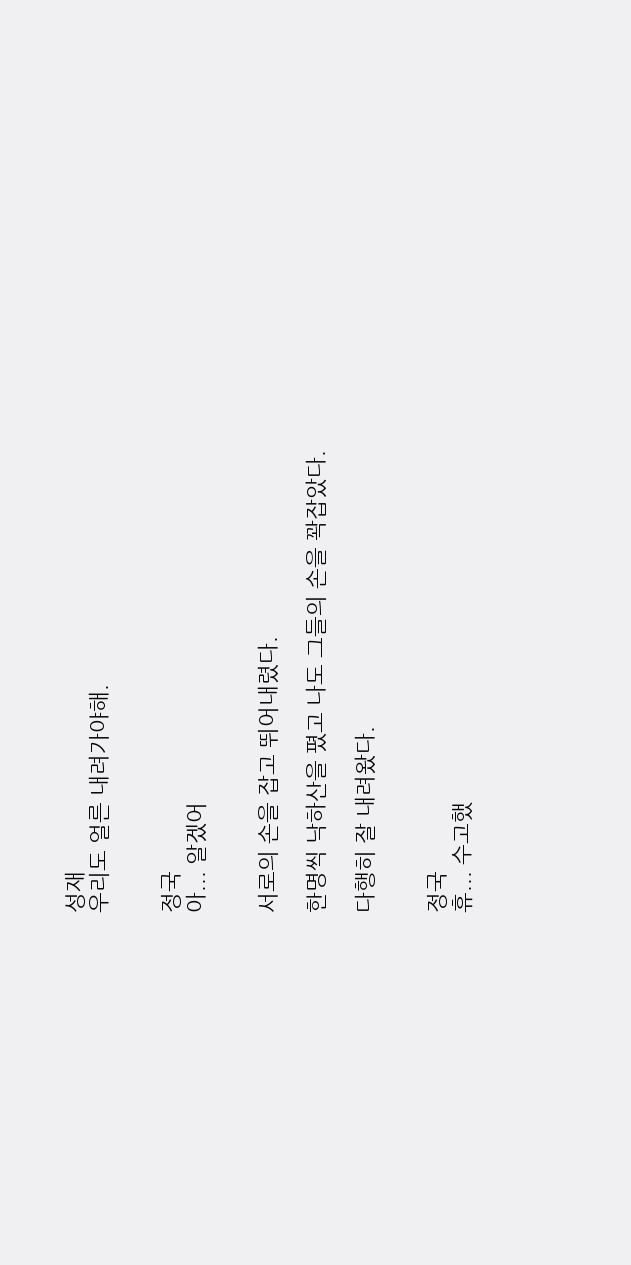성재
우리도 얼른 내려가야해.


정국
아... 알겠어


서로의 손을 잡고 뛰어내렸다.

한명씩 낙하산을 폈고 나도 그들의 손을 꽉잡았다.

다행히 잘 내려왔다.


정국
휴... 수고했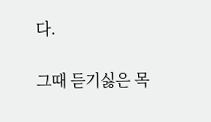다.

그때 듣기싫은 목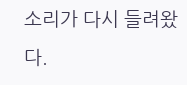소리가 다시 들려왔다.